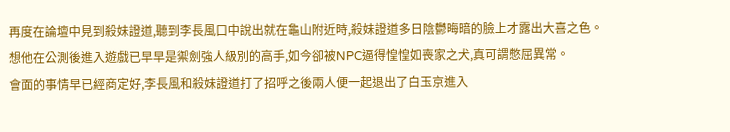再度在論壇中見到殺妹證道,聽到李長風口中說出就在龜山附近時,殺妹證道多日陰鬱晦暗的臉上才露出大喜之色。
想他在公測後進入遊戲已早早是禦劍強人級別的高手,如今卻被NPC逼得惶惶如喪家之犬,真可謂憋屈異常。
會面的事情早已經商定好,李長風和殺妹證道打了招呼之後兩人便一起退出了白玉京進入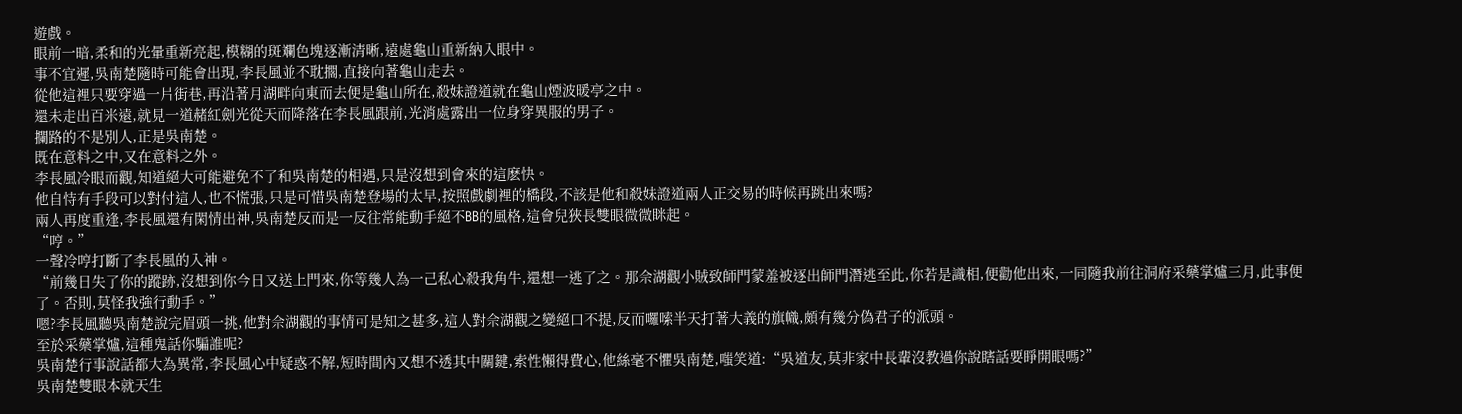遊戲。
眼前一暗,柔和的光暈重新亮起,模糊的斑斕色塊逐漸清晰,遠處龜山重新納入眼中。
事不宜遲,吳南楚隨時可能會出現,李長風並不耽擱,直接向著龜山走去。
從他這裡只要穿過一片街巷,再沿著月湖畔向東而去便是龜山所在,殺妹證道就在龜山煙波暖亭之中。
還未走出百米遠,就見一道赭紅劍光從天而降落在李長風跟前,光消處露出一位身穿異服的男子。
攔路的不是別人,正是吳南楚。
既在意料之中,又在意料之外。
李長風冷眼而觀,知道絕大可能避免不了和吳南楚的相遇,只是沒想到會來的這麽快。
他自恃有手段可以對付這人,也不慌張,只是可惜吳南楚登場的太早,按照戲劇裡的橋段,不該是他和殺妹證道兩人正交易的時候再跳出來嗎?
兩人再度重逢,李長風還有閑情出神,吳南楚反而是一反往常能動手絕不BB的風格,這會兒狹長雙眼微微眯起。
“哼。”
一聲冷哼打斷了李長風的入神。
“前幾日失了你的蹤跡,沒想到你今日又送上門來,你等幾人為一己私心殺我角牛,還想一逃了之。那佘湖觀小賊致師門蒙羞被逐出師門潛逃至此,你若是識相,便勸他出來,一同隨我前往洞府采藥掌爐三月,此事便了。否則,莫怪我強行動手。”
嗯?李長風聽吳南楚說完眉頭一挑,他對佘湖觀的事情可是知之甚多,這人對佘湖觀之變絕口不提,反而囉嗦半天打著大義的旗幟,頗有幾分偽君子的派頭。
至於采藥掌爐,這種鬼話你騙誰呢?
吳南楚行事說話都大為異常,李長風心中疑惑不解,短時間內又想不透其中關鍵,索性懶得費心,他絲毫不懼吳南楚,嗤笑道:“吳道友,莫非家中長輩沒教過你說瞎話要睜開眼嗎?”
吳南楚雙眼本就天生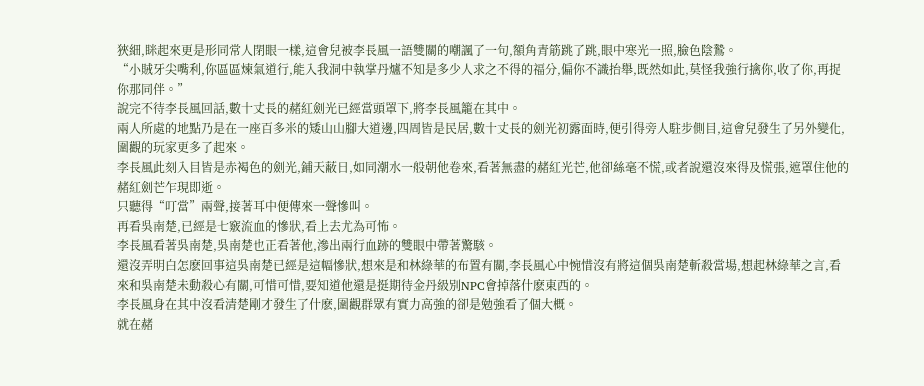狹細,眯起來更是形同常人閉眼一樣,這會兒被李長風一語雙關的嘲諷了一句,額角青筋跳了跳,眼中寒光一照,臉色陰鷙。
“小賊牙尖嘴利,你區區煉氣道行,能入我洞中執掌丹爐不知是多少人求之不得的福分,偏你不識抬舉,既然如此,莫怪我強行擒你,收了你,再捉你那同伴。”
說完不待李長風回話,數十丈長的赭紅劍光已經當頭罩下,將李長風籠在其中。
兩人所處的地點乃是在一座百多米的矮山山腳大道邊,四周皆是民居,數十丈長的劍光初露面時,便引得旁人駐步側目,這會兒發生了另外變化,圍觀的玩家更多了起來。
李長風此刻入目皆是赤褐色的劍光,鋪天蔽日,如同潮水一般朝他卷來,看著無盡的赭紅光芒,他卻絲毫不慌,或者說還沒來得及慌張,遮罩住他的赭紅劍芒乍現即逝。
只聽得“叮當”兩聲,接著耳中便傳來一聲慘叫。
再看吳南楚,已經是七竅流血的慘狀,看上去尤為可怖。
李長風看著吳南楚,吳南楚也正看著他,滲出兩行血跡的雙眼中帶著驚駭。
還沒弄明白怎麽回事這吳南楚已經是這幅慘狀,想來是和林綠華的布置有關,李長風心中惋惜沒有將這個吳南楚斬殺當場,想起林綠華之言,看來和吳南楚未動殺心有關,可惜可惜,要知道他還是挺期待金丹級別NPC會掉落什麽東西的。
李長風身在其中沒看清楚剛才發生了什麽,圍觀群眾有實力高強的卻是勉強看了個大概。
就在赭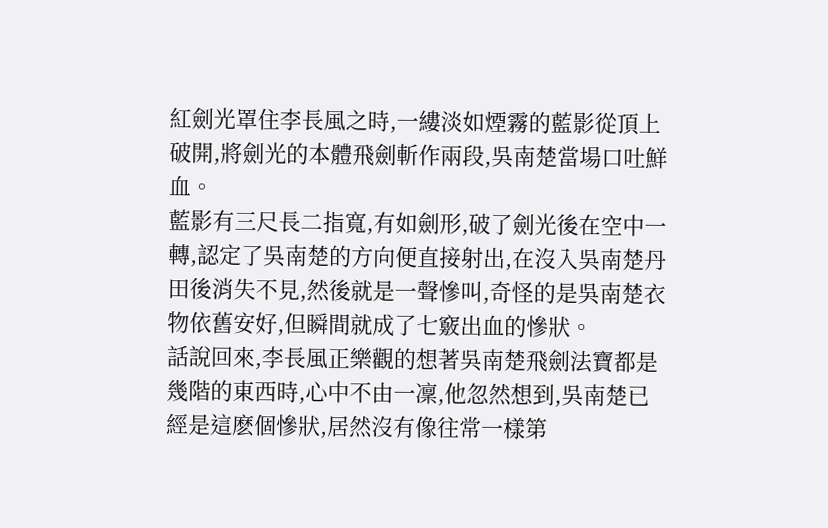紅劍光罩住李長風之時,一縷淡如煙霧的藍影從頂上破開,將劍光的本體飛劍斬作兩段,吳南楚當場口吐鮮血。
藍影有三尺長二指寬,有如劍形,破了劍光後在空中一轉,認定了吳南楚的方向便直接射出,在沒入吳南楚丹田後消失不見,然後就是一聲慘叫,奇怪的是吳南楚衣物依舊安好,但瞬間就成了七竅出血的慘狀。
話說回來,李長風正樂觀的想著吳南楚飛劍法寶都是幾階的東西時,心中不由一凜,他忽然想到,吳南楚已經是這麽個慘狀,居然沒有像往常一樣第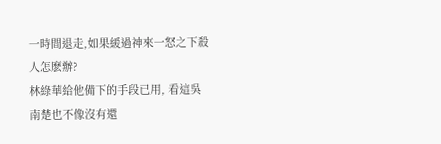一時間退走,如果緩過神來一怒之下殺人怎麽辦?
林綠華給他備下的手段已用, 看這吳南楚也不像沒有還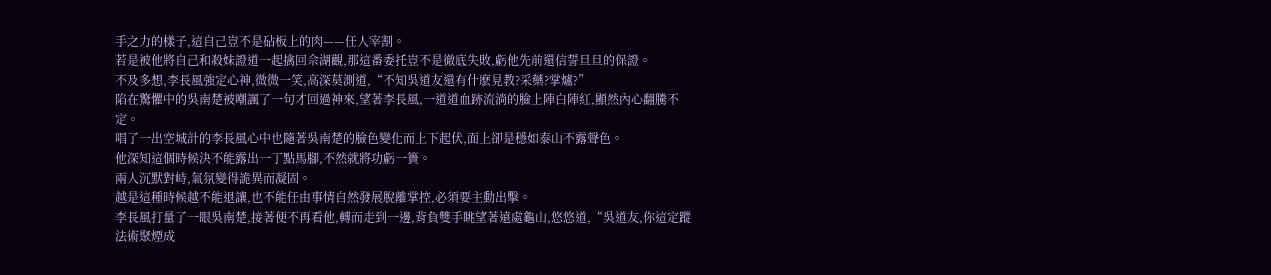手之力的樣子,這自己豈不是砧板上的肉——任人宰割。
若是被他將自己和殺妹證道一起擒回佘湖觀,那這番委托豈不是徹底失敗,虧他先前還信誓旦旦的保證。
不及多想,李長風強定心神,微微一笑,高深莫測道,“不知吳道友還有什麽見教?采藥?掌爐?”
陷在驚懼中的吳南楚被嘲諷了一句才回過神來,望著李長風,一道道血跡流淌的臉上陣白陣紅,顯然內心翻騰不定。
唱了一出空城計的李長風心中也隨著吳南楚的臉色變化而上下起伏,面上卻是穩如泰山不露聲色。
他深知這個時候決不能露出一丁點馬腳,不然就將功虧一簣。
兩人沉默對峙,氣氛變得詭異而凝固。
越是這種時候越不能退讓,也不能任由事情自然發展脫離掌控,必須要主動出擊。
李長風打量了一眼吳南楚,接著便不再看他,轉而走到一邊,背負雙手眺望著遠處龜山,悠悠道,“吳道友,你這定蹤法術聚煙成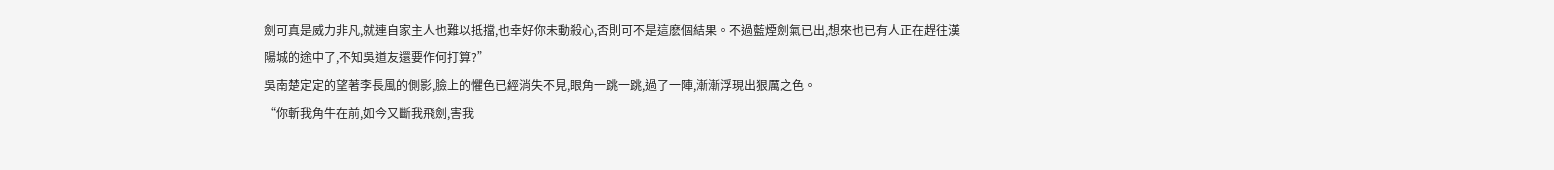劍可真是威力非凡,就連自家主人也難以抵擋,也幸好你未動殺心,否則可不是這麽個結果。不過藍煙劍氣已出,想來也已有人正在趕往漢陽城的途中了,不知吳道友還要作何打算?”
吳南楚定定的望著李長風的側影,臉上的懼色已經消失不見,眼角一跳一跳,過了一陣,漸漸浮現出狠厲之色。
“你斬我角牛在前,如今又斷我飛劍,害我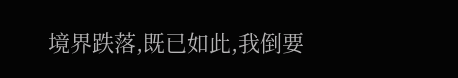境界跌落,既已如此,我倒要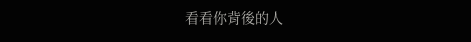看看你背後的人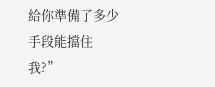給你準備了多少手段能擋住我?”